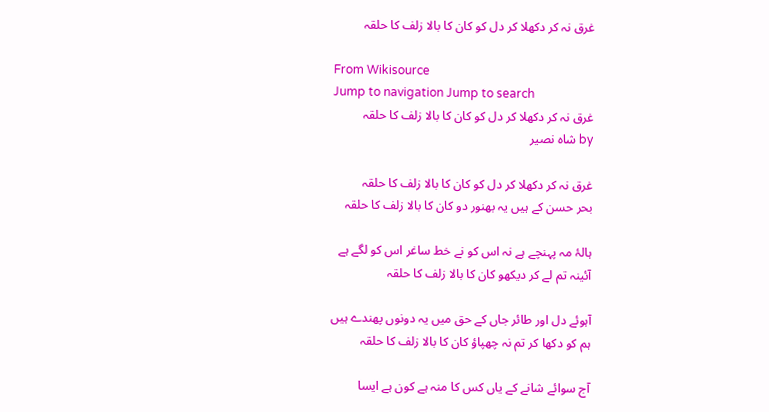غرق نہ کر دکھلا کر دل کو کان کا بالا زلف کا حلقہ

From Wikisource
Jump to navigation Jump to search
غرق نہ کر دکھلا کر دل کو کان کا بالا زلف کا حلقہ
by شاہ نصیر

غرق نہ کر دکھلا کر دل کو کان کا بالا زلف کا حلقہ
بحر حسن کے ہیں یہ بھنور دو کان کا بالا زلف کا حلقہ

ہالۂ مہ پہنچے ہے نہ اس کو نے خط ساغر اس کو لگے ہے
آئینہ تم لے کر دیکھو کان کا بالا زلف کا حلقہ

آہوئے دل اور طائر جاں کے حق میں یہ دونوں پھندے ہیں
ہم کو دکھا کر تم نہ چھپاؤ کان کا بالا زلف کا حلقہ

آج سوائے شانے کے یاں کس کا منہ ہے کون ہے ایسا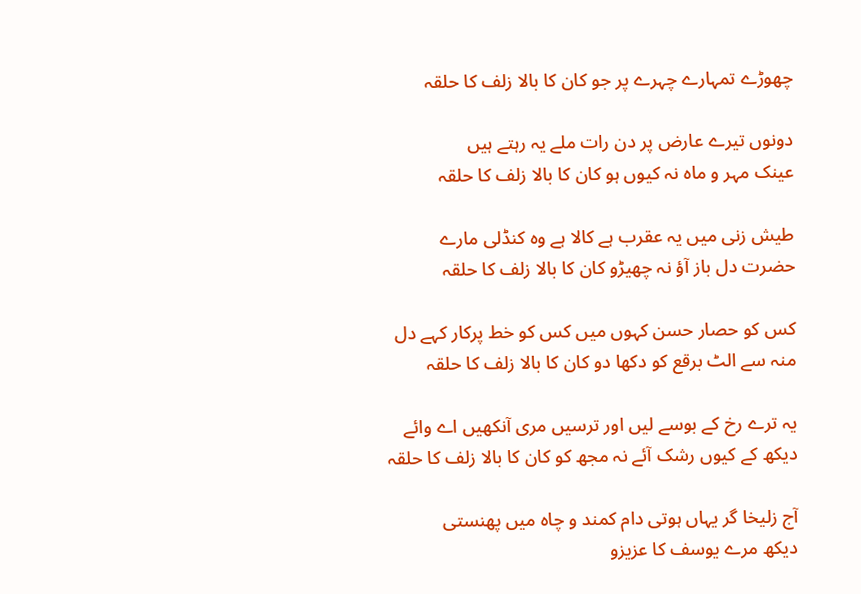چھوڑے تمہارے چہرے پر جو کان کا بالا زلف کا حلقہ

دونوں تیرے عارض پر دن رات ملے یہ رہتے ہیں
عینک مہر و ماہ نہ کیوں ہو کان کا بالا زلف کا حلقہ

طیش زنی میں یہ عقرب ہے کالا ہے وہ کنڈلی مارے
حضرت دل باز آؤ نہ چھیڑو کان کا بالا زلف کا حلقہ

کس کو حصار حسن کہوں میں کس کو خط پرکار کہے دل
منہ سے الٹ برقع کو دکھا دو کان کا بالا زلف کا حلقہ

یہ ترے رخ کے بوسے لیں اور ترسیں مری آنکھیں اے وائے
دیکھ کے کیوں رشک آئے نہ مجھ کو کان کا بالا زلف کا حلقہ

آج زلیخا گر یہاں ہوتی دام کمند و چاہ میں پھنستی
دیکھ مرے یوسف کا عزیزو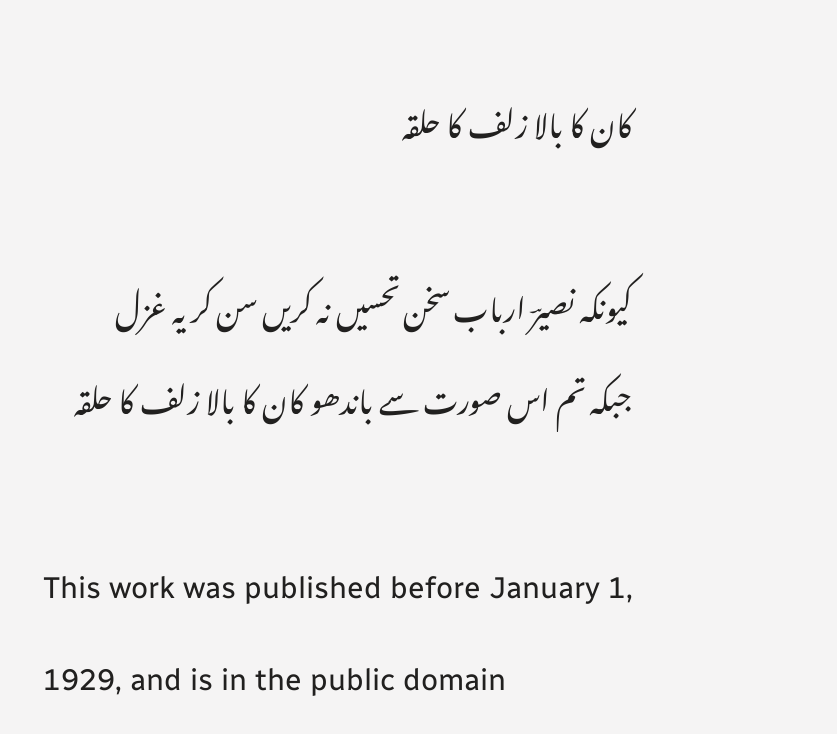کان کا بالا زلف کا حلقہ

کیونکہ نصیرؔ ارباب سخن تحسیں نہ کریں سن کر یہ غزل
جبکہ تم اس صورت سے باندھو کان کا بالا زلف کا حلقہ

This work was published before January 1, 1929, and is in the public domain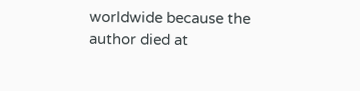worldwide because the author died at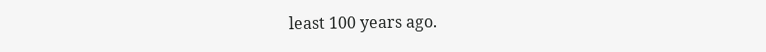least 100 years ago.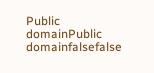Public domainPublic domainfalsefalse